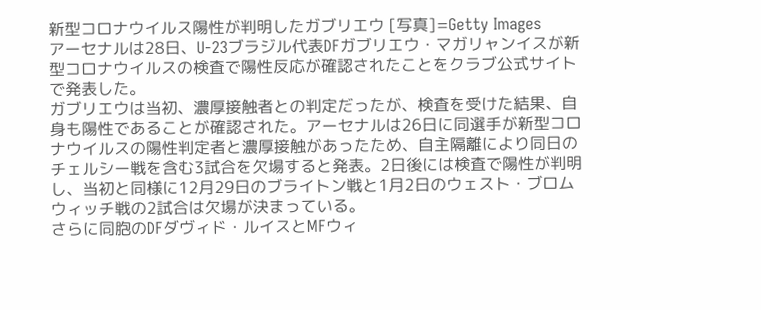新型コロナウイルス陽性が判明したガブリエウ [写真]=Getty Images
アーセナルは28日、U-23ブラジル代表DFガブリエウ・マガリャンイスが新型コロナウイルスの検査で陽性反応が確認されたことをクラブ公式サイトで発表した。
ガブリエウは当初、濃厚接触者との判定だったが、検査を受けた結果、自身も陽性であることが確認された。アーセナルは26日に同選手が新型コロナウイルスの陽性判定者と濃厚接触があったため、自主隔離により同日のチェルシー戦を含む3試合を欠場すると発表。2日後には検査で陽性が判明し、当初と同様に12月29日のブライトン戦と1月2日のウェスト・ブロムウィッチ戦の2試合は欠場が決まっている。
さらに同胞のDFダヴィド・ルイスとMFウィ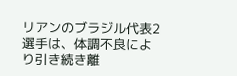リアンのブラジル代表2選手は、体調不良により引き続き離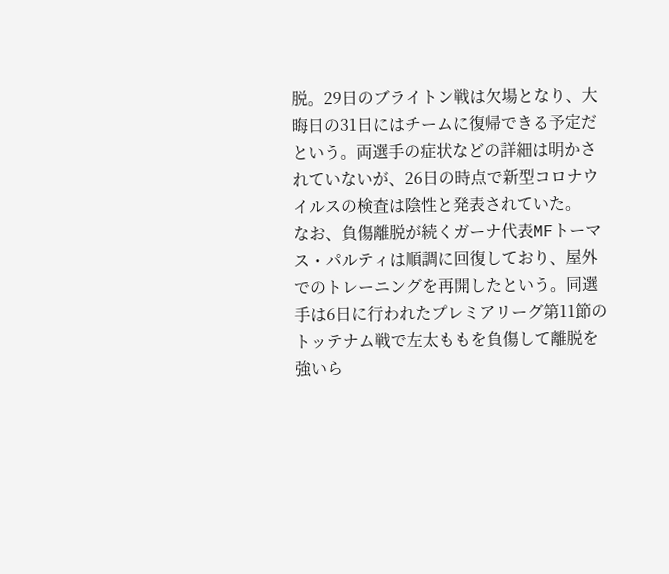脱。29日のブライトン戦は欠場となり、大晦日の31日にはチームに復帰できる予定だという。両選手の症状などの詳細は明かされていないが、26日の時点で新型コロナウイルスの検査は陰性と発表されていた。
なお、負傷離脱が続くガーナ代表MFトーマス・パルティは順調に回復しており、屋外でのトレーニングを再開したという。同選手は6日に行われたプレミアリーグ第11節のトッテナム戦で左太ももを負傷して離脱を強いら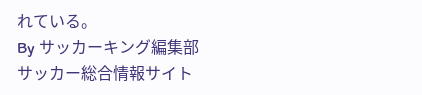れている。
By サッカーキング編集部
サッカー総合情報サイト